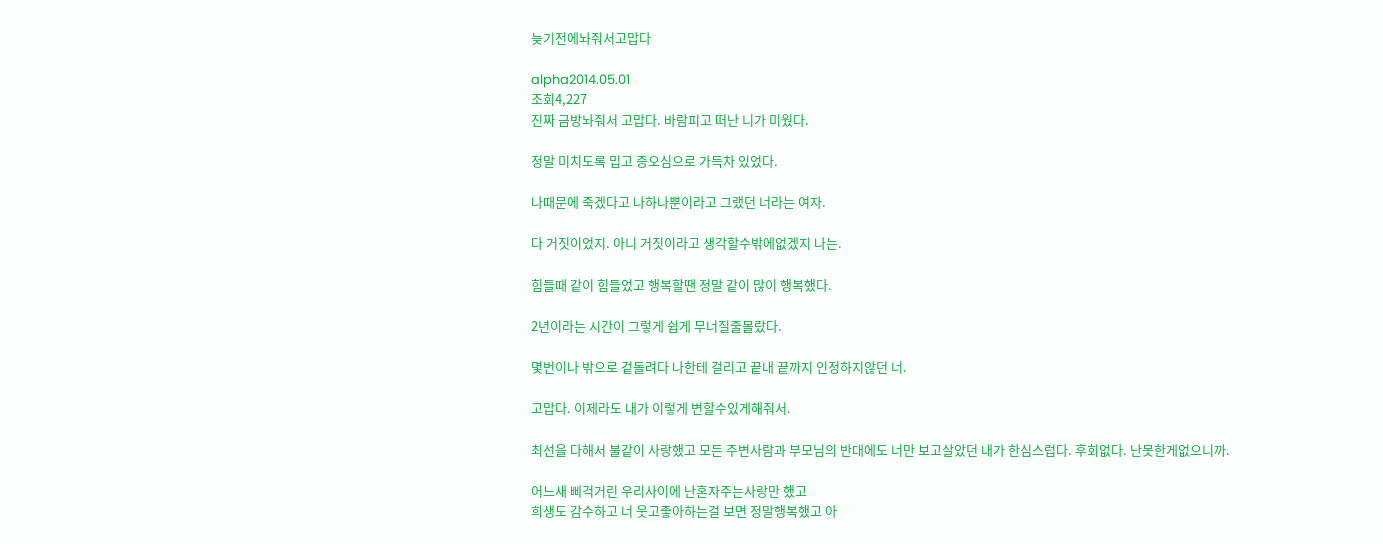늦기전에놔줘서고맙다

alpha2014.05.01
조회4,227
진짜 금방놔줘서 고맙다. 바람피고 떠난 니가 미웠다.

정말 미치도록 밉고 증오심으로 가득차 있었다.

나때문에 죽겠다고 나하나뿐이라고 그랬던 너라는 여자.

다 거짓이었지. 아니 거짓이라고 생각할수밖에없겠지 나는.

힘들때 같이 힘들었고 행복할땐 정말 같이 많이 행복했다.

2년이라는 시간이 그렇게 쉽게 무너질줄몰랐다.

몇번이나 밖으로 겉돌려다 나한테 걸리고 끝내 끝까지 인정하지않던 너.

고맙다. 이제라도 내가 이렇게 변할수있게해줘서.

최선을 다해서 불같이 사랑했고 모든 주변사람과 부모님의 반대에도 너만 보고살았던 내가 한심스럽다. 후회없다. 난못한게없으니까.

어느새 삐걱거린 우리사이에 난혼자주는사랑만 했고
희생도 감수하고 너 웃고좋아하는걸 보면 정말행복했고 아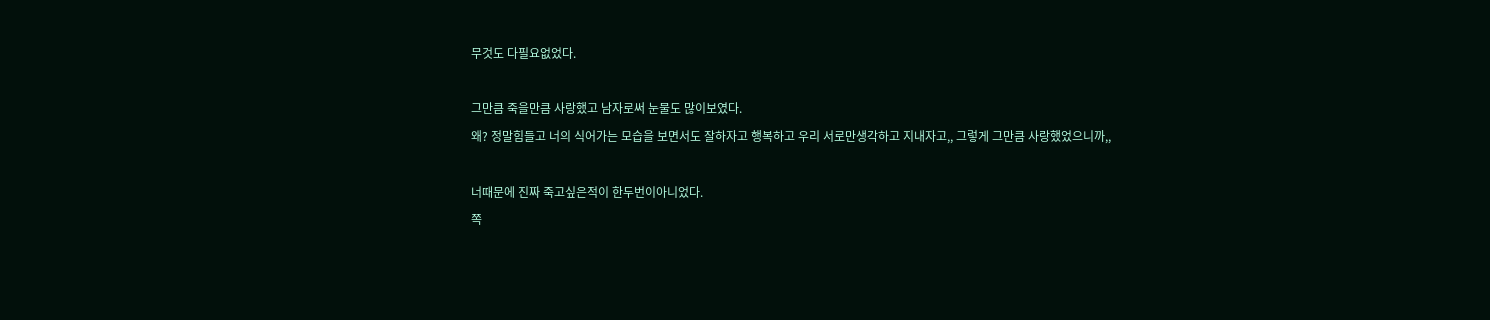무것도 다필요없었다.

그만큼 죽을만큼 사랑했고 남자로써 눈물도 많이보였다.
왜? 정말힘들고 너의 식어가는 모습을 보면서도 잘하자고 행복하고 우리 서로만생각하고 지내자고,, 그렇게 그만큼 사랑했었으니까,,

너때문에 진짜 죽고싶은적이 한두번이아니었다.
쪽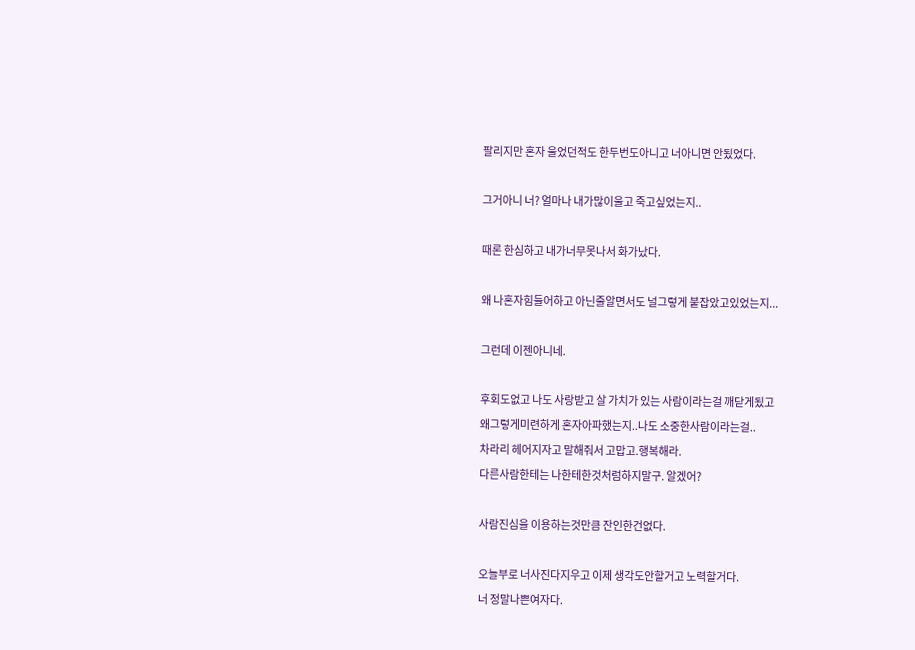팔리지만 혼자 울었던적도 한두번도아니고 너아니면 안됬었다.

그거아니 너? 얼마나 내가많이울고 죽고싶었는지..

때론 한심하고 내가너무못나서 화가났다.

왜 나혼자힘들어하고 아닌줄알면서도 널그렇게 붙잡았고있었는지...

그런데 이젠아니네.

후회도없고 나도 사랑받고 살 가치가 있는 사람이라는걸 깨닫게됬고
왜그렇게미련하게 혼자아파했는지..나도 소중한사람이라는걸..
차라리 헤어지자고 말해줘서 고맙고.행복해라.
다른사람한테는 나한테한것처럼하지말구. 알겠어?

사람진심을 이용하는것만큼 잔인한건없다.

오늘부로 너사진다지우고 이제 생각도안할거고 노력할거다.
너 정말나쁜여자다.